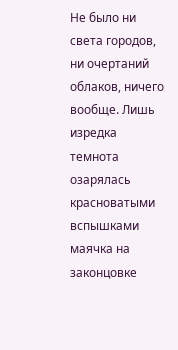Не было ни света городов, ни очертаний облаков, ничего вообще. Лишь изредка темнота озарялась красноватыми вспышками маячка на законцовке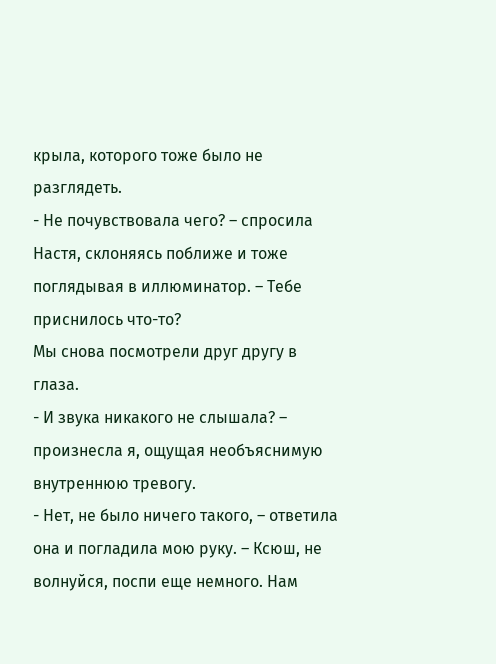крыла, которого тоже было не разглядеть.
- Не почувствовала чего? – спросила Настя, склоняясь поближе и тоже поглядывая в иллюминатор. – Тебе приснилось что-то?
Мы снова посмотрели друг другу в глаза.
- И звука никакого не слышала? – произнесла я, ощущая необъяснимую внутреннюю тревогу.
- Нет, не было ничего такого, – ответила она и погладила мою руку. – Ксюш, не волнуйся, поспи еще немного. Нам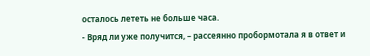осталось лететь не больше часа.
- Вряд ли уже получится, – рассеянно пробормотала я в ответ и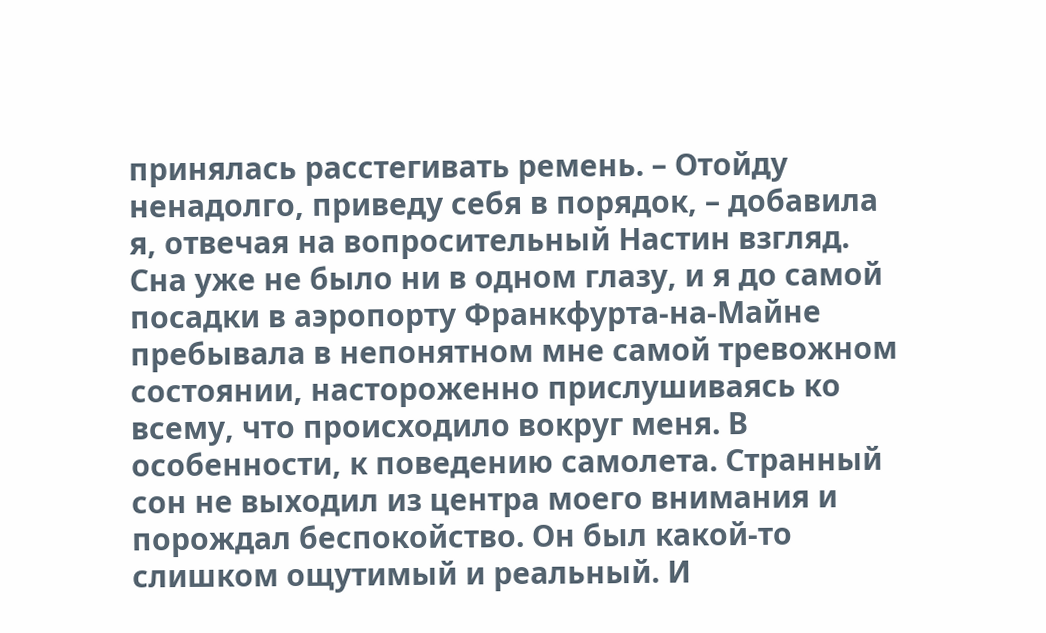принялась расстегивать ремень. – Отойду ненадолго, приведу себя в порядок, – добавила я, отвечая на вопросительный Настин взгляд.
Сна уже не было ни в одном глазу, и я до самой посадки в аэропорту Франкфурта-на-Майне пребывала в непонятном мне самой тревожном состоянии, настороженно прислушиваясь ко всему, что происходило вокруг меня. В особенности, к поведению самолета. Странный сон не выходил из центра моего внимания и порождал беспокойство. Он был какой-то слишком ощутимый и реальный. И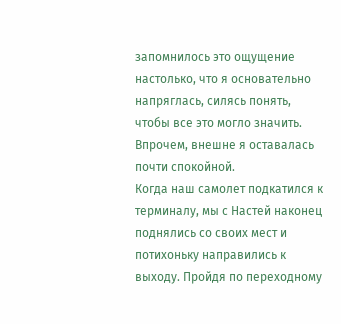запомнилось это ощущение настолько, что я основательно напряглась, силясь понять, чтобы все это могло значить. Впрочем, внешне я оставалась почти спокойной.
Когда наш самолет подкатился к терминалу, мы с Настей наконец поднялись со своих мест и потихоньку направились к выходу. Пройдя по переходному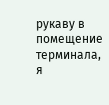рукаву в помещение терминала, я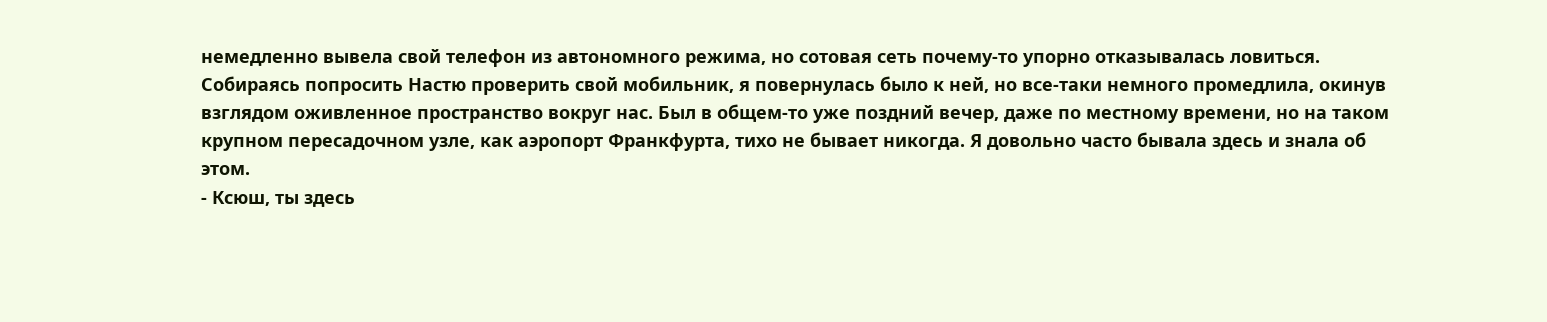немедленно вывела свой телефон из автономного режима, но сотовая сеть почему-то упорно отказывалась ловиться.
Собираясь попросить Настю проверить свой мобильник, я повернулась было к ней, но все-таки немного промедлила, окинув взглядом оживленное пространство вокруг нас. Был в общем-то уже поздний вечер, даже по местному времени, но на таком крупном пересадочном узле, как аэропорт Франкфурта, тихо не бывает никогда. Я довольно часто бывала здесь и знала об этом.
- Ксюш, ты здесь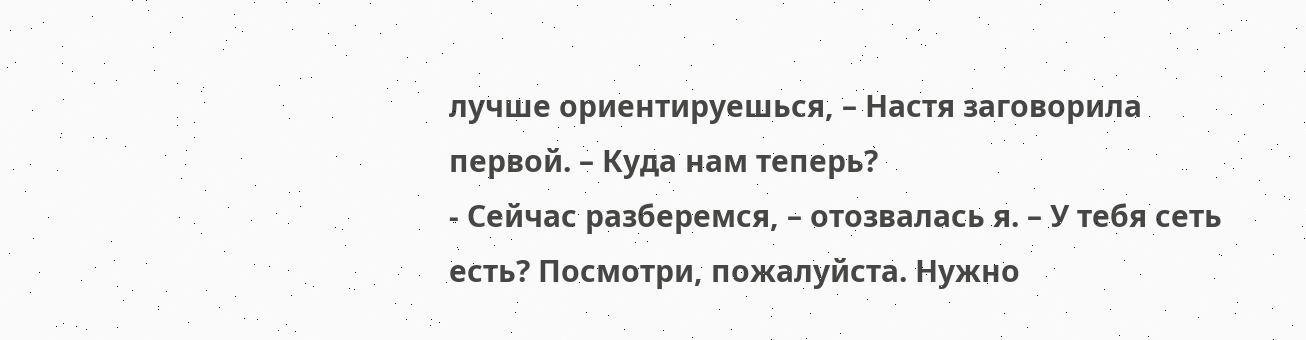лучше ориентируешься, – Настя заговорила первой. – Куда нам теперь?
- Сейчас разберемся, – отозвалась я. – У тебя сеть есть? Посмотри, пожалуйста. Нужно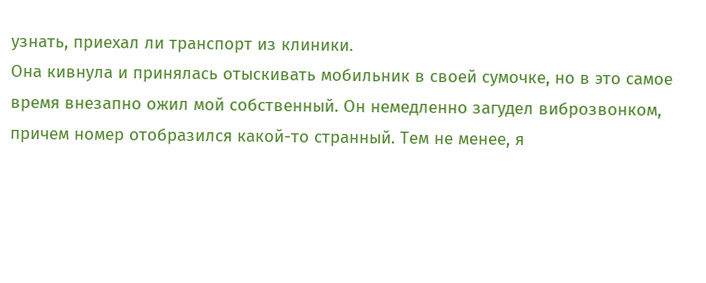узнать, приехал ли транспорт из клиники.
Она кивнула и принялась отыскивать мобильник в своей сумочке, но в это самое время внезапно ожил мой собственный. Он немедленно загудел виброзвонком, причем номер отобразился какой-то странный. Тем не менее, я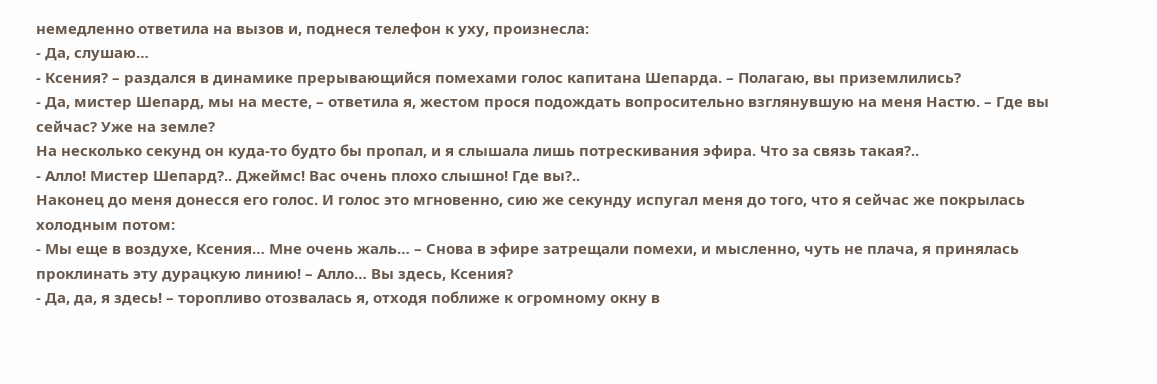немедленно ответила на вызов и, поднеся телефон к уху, произнесла:
- Да, слушаю…
- Ксения? – раздался в динамике прерывающийся помехами голос капитана Шепарда. – Полагаю, вы приземлились?
- Да, мистер Шепард, мы на месте, – ответила я, жестом прося подождать вопросительно взглянувшую на меня Настю. – Где вы сейчас? Уже на земле?
На несколько секунд он куда-то будто бы пропал, и я слышала лишь потрескивания эфира. Что за связь такая?..
- Алло! Мистер Шепард?.. Джеймс! Вас очень плохо слышно! Где вы?..
Наконец до меня донесся его голос. И голос это мгновенно, сию же секунду испугал меня до того, что я сейчас же покрылась холодным потом:
- Мы еще в воздухе, Ксения… Мне очень жаль… – Снова в эфире затрещали помехи, и мысленно, чуть не плача, я принялась проклинать эту дурацкую линию! – Алло… Вы здесь, Ксения?
- Да, да, я здесь! – торопливо отозвалась я, отходя поближе к огромному окну в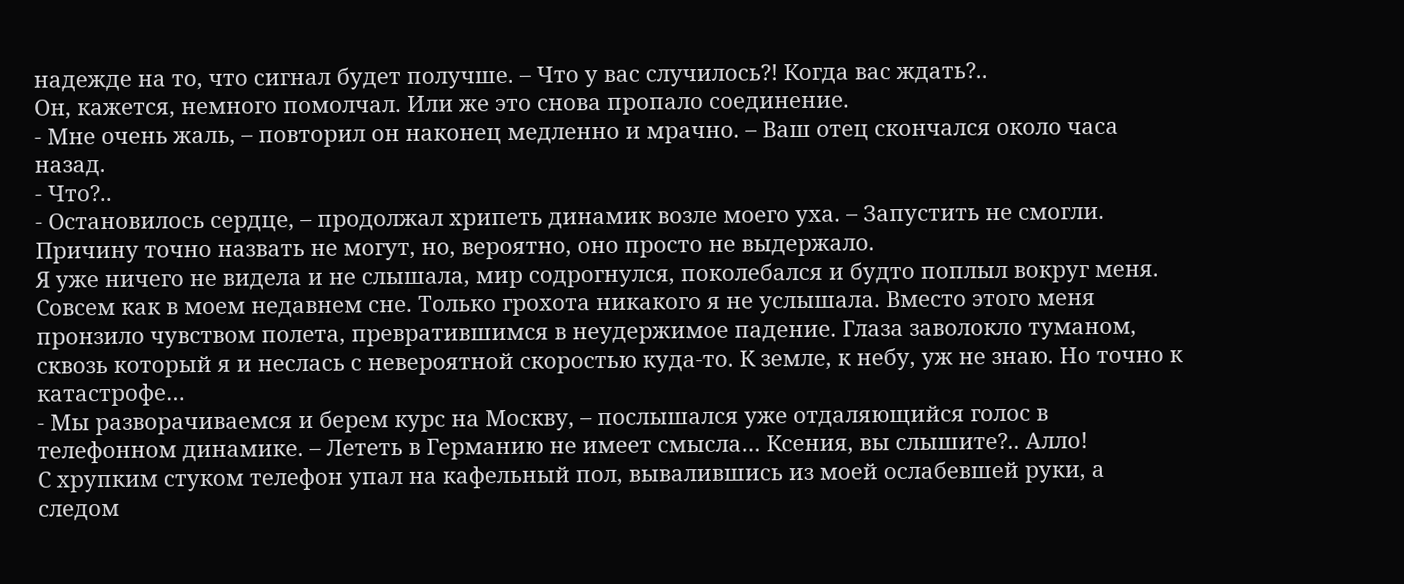надежде на то, что сигнал будет получше. – Что у вас случилось?! Когда вас ждать?..
Он, кажется, немного помолчал. Или же это снова пропало соединение.
- Мне очень жаль, – повторил он наконец медленно и мрачно. – Ваш отец скончался около часа назад.
- Что?..
- Остановилось сердце, – продолжал хрипеть динамик возле моего уха. – Запустить не смогли. Причину точно назвать не могут, но, вероятно, оно просто не выдержало.
Я уже ничего не видела и не слышала, мир содрогнулся, поколебался и будто поплыл вокруг меня. Совсем как в моем недавнем сне. Только грохота никакого я не услышала. Вместо этого меня пронзило чувством полета, превратившимся в неудержимое падение. Глаза заволокло туманом, сквозь который я и неслась с невероятной скоростью куда-то. К земле, к небу, уж не знаю. Но точно к катастрофе…
- Мы разворачиваемся и берем курс на Москву, – послышался уже отдаляющийся голос в телефонном динамике. – Лететь в Германию не имеет смысла… Ксения, вы слышите?.. Алло!
С хрупким стуком телефон упал на кафельный пол, вывалившись из моей ослабевшей руки, а следом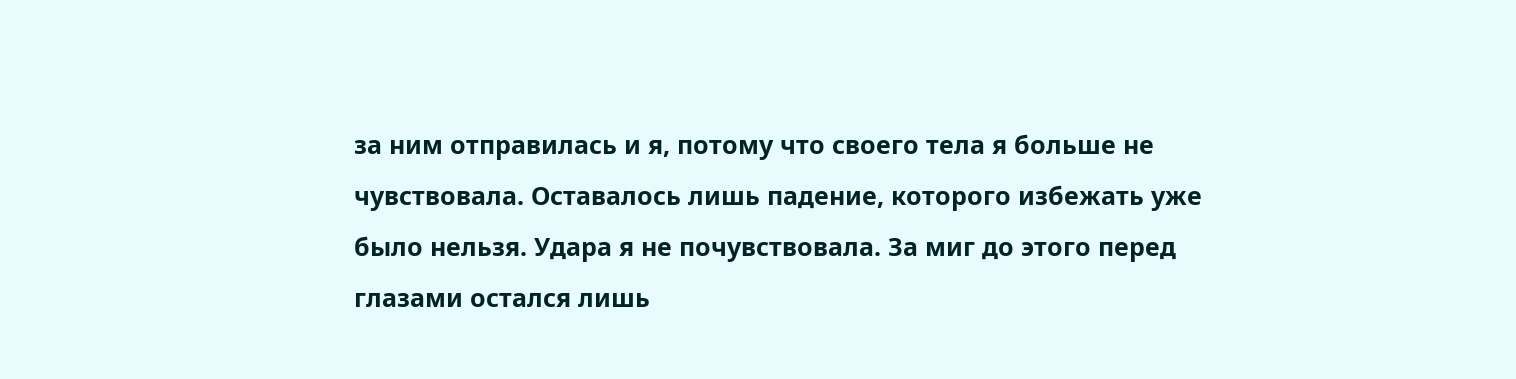за ним отправилась и я, потому что своего тела я больше не чувствовала. Оставалось лишь падение, которого избежать уже было нельзя. Удара я не почувствовала. За миг до этого перед глазами остался лишь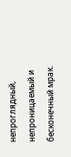непроглядный, непроницаемый и бесконечный мрак.